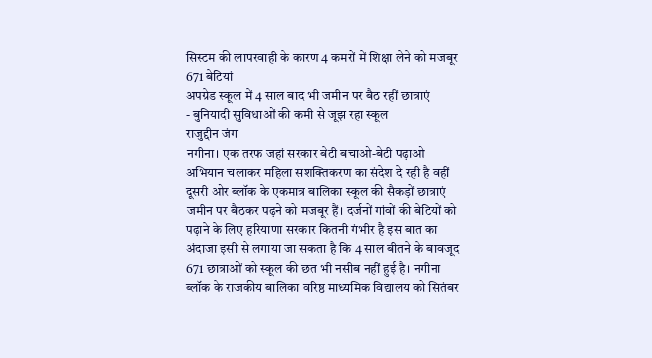सिस्टम की लापरवाही के कारण 4 कमरों में शिक्षा लेने को मजबूर 671 बेटियां
अपग्रेड स्कूल में 4 साल बाद भी जमीन पर बैठ रहीं छात्राएं
- बुनियादी सुविधाओं की कमी से जूझ रहा स्कूल
राजुद्दीन जंग
नगीना। एक तरफ जहां सरकार बेटी बचाओ-बेटी पढ़ाओ अभियान चलाकर महिला सशक्तिकरण का संदेश दे रही है वहीं दूसरी ओर ब्लॉक के एकमात्र बालिका स्कूल की सैकड़ों छात्राएं जमीन पर बैठकर पढ़ने को मजबूर हैं। दर्जनों गांवों की बेटियों को पढ़ाने के लिए हरियाणा सरकार कितनी गंभीर है इस बात का अंदाजा इसी से लगाया जा सकता है कि 4 साल बीतने के बावजूद 671 छात्राओं को स्कूल की छत भी नसीब नहीं हुई है। नगीना ब्लॉक के राजकीय बालिका वरिष्ठ माध्यमिक विद्यालय को सितंबर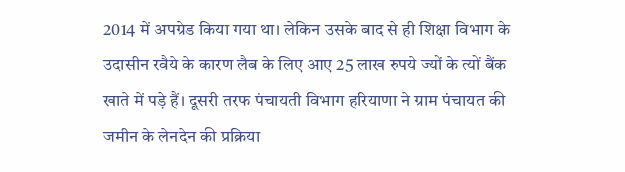2014 में अपग्रेड किया गया था। लेकिन उसके बाद से ही शिक्षा विभाग के उदासीन रवैये के कारण लैब के लिए आए 25 लाख रुपये ज्यों के त्यों बैंक खाते में पड़े हैं। दूसरी तरफ पंचायती विभाग हरियाणा ने ग्राम पंचायत की जमीन के लेनदेन की प्रक्रिया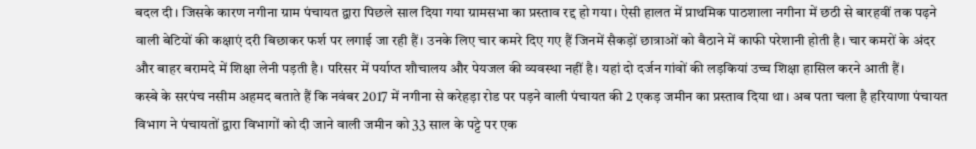बदल दी। जिसके कारण नगीना ग्राम पंचायत द्वारा पिछले साल दिया गया ग्रामसभा का प्रस्ताव रद्द हो गया। ऐसी हालत में प्राथमिक पाठशाला नगीना में छठी से बारहवीं तक पढ़ने वाली बेटियों की कक्षाएं दरी बिछाकर फर्श पर लगाई जा रही हैं। उनके लिए चार कमरे दिए गए हैं जिनमें सैकड़ों छात्राओं को बैठाने में काफी परेशानी होती है। चार कमरों के अंदर और बाहर बरामदे में शिक्षा लेनी पड़ती है। परिसर में पर्याप्त शौचालय और पेयजल की व्यवस्था नहीं है। यहां दो दर्जन गांवों की लड़कियां उच्च शिक्षा हासिल करने आती हैं।
कस्बे के सरपंच नसीम अहमद बताते हैं कि नवंबर 2017 में नगीना से करेहड़ा रोड पर पड़ने वाली पंचायत की 2 एकड़ जमीन का प्रस्ताव दिया था। अब पता चला है हरियाणा पंचायत विभाग ने पंचायतों द्वारा विभागों को दी जाने वाली जमीन को 33 साल के पट्टे पर एक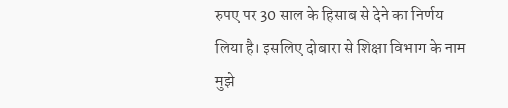रुपए पर 30 साल के हिसाब से देने का निर्णय लिया है। इसलिए दोबारा से शिक्षा विभाग के नाम मुझे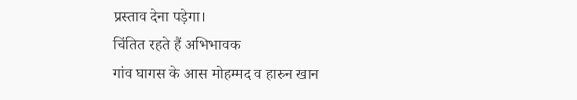प्रस्ताव देना पड़ेगा।
चिंतित रहते हैं अभिभावक
गांव घागस के आस मोहम्मद व हारुन खान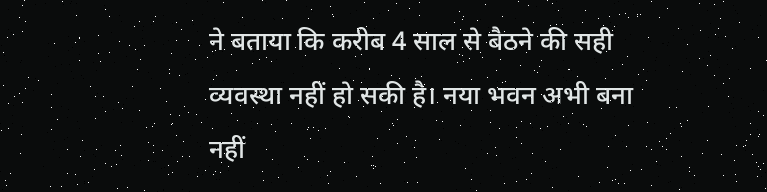ने बताया कि करीब 4 साल से बैठने की सही व्यवस्था नहीं हो सकी है। नया भवन अभी बना नहीं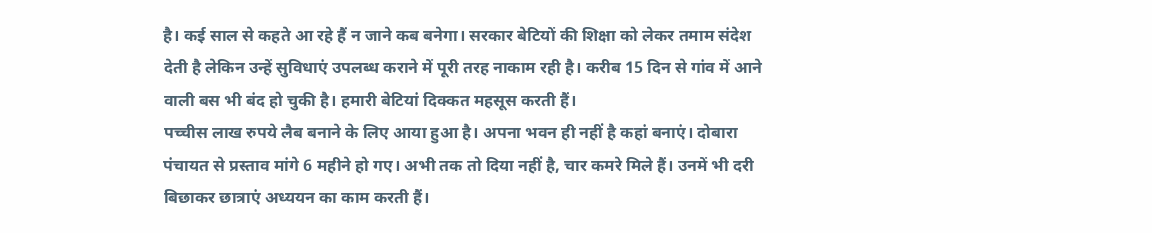है। कई साल से कहते आ रहे हैं न जाने कब बनेगा। सरकार बेटियों की शिक्षा को लेकर तमाम संदेश देती है लेकिन उन्हें सुविधाएं उपलब्ध कराने में पूरी तरह नाकाम रही है। करीब 15 दिन से गांव में आने वाली बस भी बंद हो चुकी है। हमारी बेटियां दिक्कत महसूस करती हैं।
पच्चीस लाख रुपये लैब बनाने के लिए आया हुआ है। अपना भवन ही नहीं है कहां बनाएं। दोबारा पंचायत से प्रस्ताव मांगे 6 महीने हो गए। अभी तक तो दिया नहीं है, चार कमरे मिले हैं। उनमें भी दरी बिछाकर छात्राएं अध्ययन का काम करती हैं।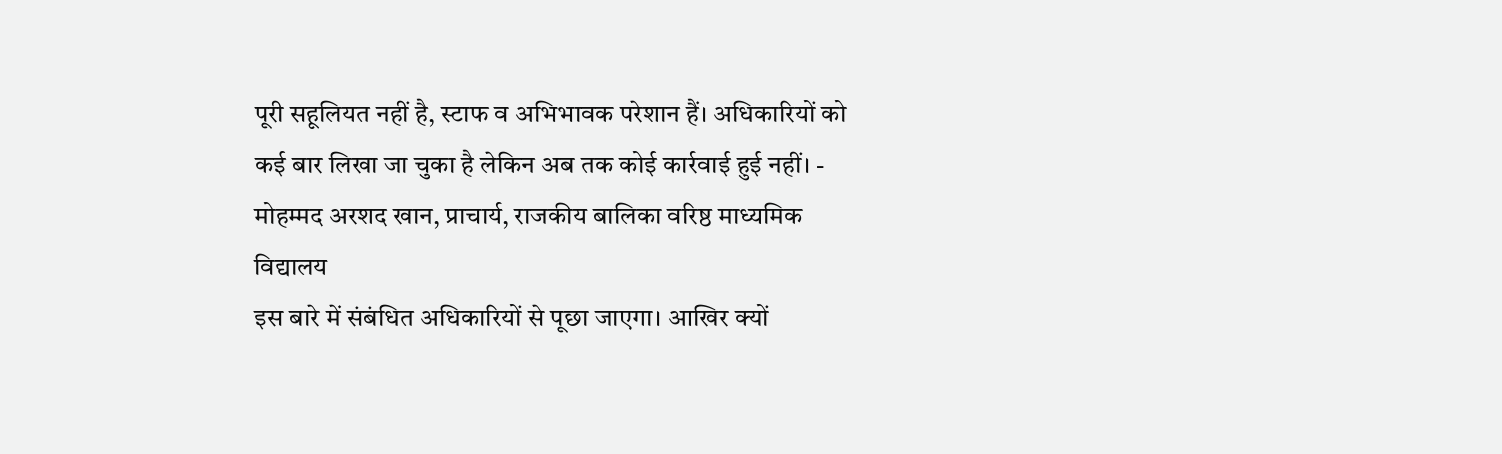पूरी सहूलियत नहीं है, स्टाफ व अभिभावक परेशान हैं। अधिकारियों को कई बार लिखा जा चुका है लेकिन अब तक कोई कार्रवाई हुई नहीं। - मोहम्मद अरशद खान, प्राचार्य, राजकीय बालिका वरिष्ठ माध्यमिक विद्यालय
इस बारे में संबंधित अधिकारियों से पूछा जाएगा। आखिर क्यों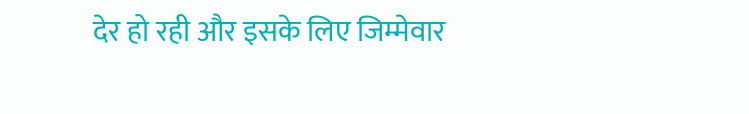देर हो रही और इसके लिए जिम्मेवार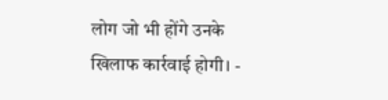लोग जो भी होंगे उनके खिलाफ कार्रवाई होगी। -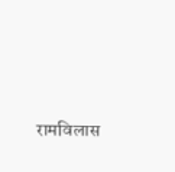रामविलास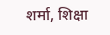शर्मा, शिक्षा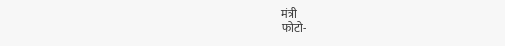मंत्री
फोटो-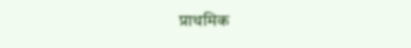प्राथमिक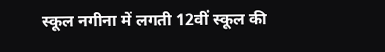स्कूल नगीना में लगती 12वीं स्कूल की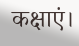कक्षाएं।